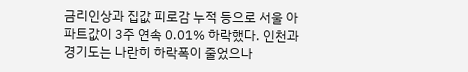금리인상과 집값 피로감 누적 등으로 서울 아파트값이 3주 연속 0.01% 하락했다. 인천과 경기도는 나란히 하락폭이 줄었으나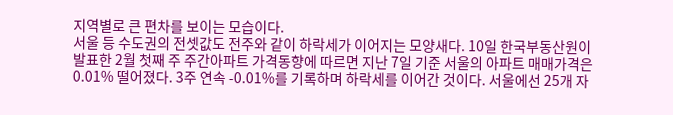지역별로 큰 편차를 보이는 모습이다.
서울 등 수도권의 전셋값도 전주와 같이 하락세가 이어지는 모양새다. 10일 한국부동산원이 발표한 2월 첫째 주 주간아파트 가격동향에 따르면 지난 7일 기준 서울의 아파트 매매가격은 0.01% 떨어졌다. 3주 연속 -0.01%를 기록하며 하락세를 이어간 것이다. 서울에선 25개 자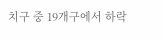치구 중 19개구에서 하락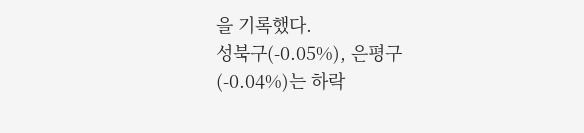을 기록했다.
성북구(-0.05%), 은평구(-0.04%)는 하락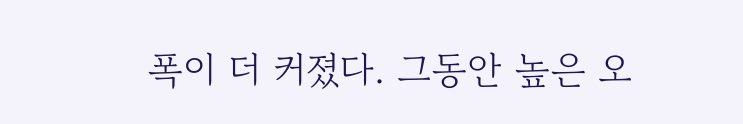폭이 더 커졌다. 그동안 높은 오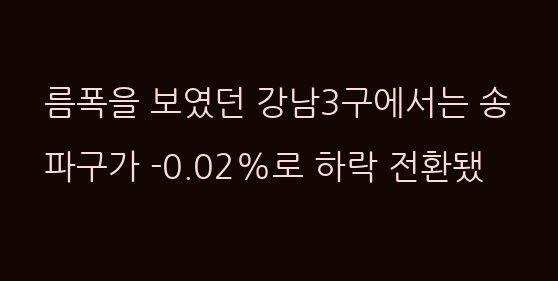름폭을 보였던 강남3구에서는 송파구가 -0.02%로 하락 전환됐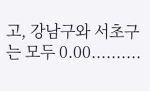고, 강남구와 서초구는 모두 0.00..........